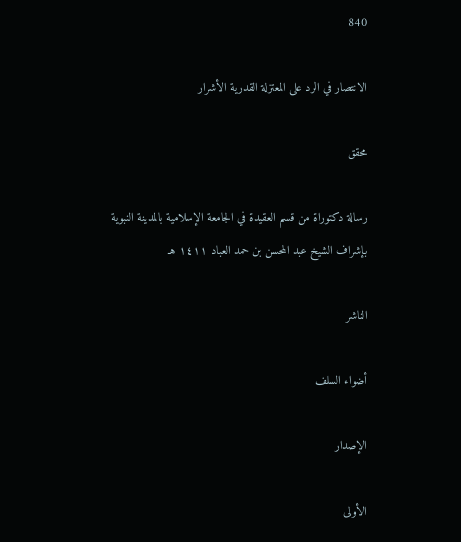840

الانتصار في الرد على المعتزلة القدرية الأشرار

محقق

رسالة دكتوراة من قسم العقيدة في الجامعة الإسلامية بالمدينة النبوية بإشراف الشيخ عبد المحسن بن حمد العباد ١٤١١ هـ

الناشر

أضواء السلف

الإصدار

الأولى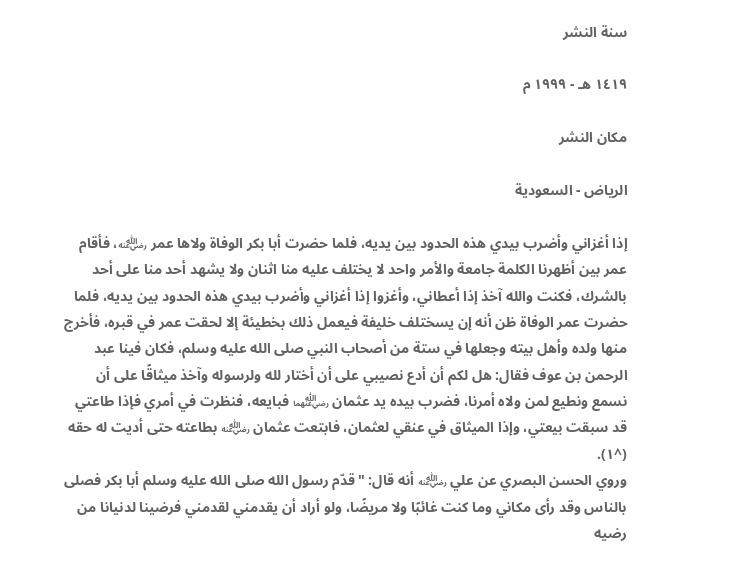سنة النشر

١٤١٩ هـ - ١٩٩٩ م

مكان النشر

الرياض - السعودية

إذا أغزاني وأضرب بيدي هذه الحدود بين يديه، فلما حضرت أبا بكر الوفاة ولاها عمر ﵁، فأقام عمر بين أظهرنا الكلمة جامعة والأمر واحد لا يختلف عليه منا اثنان ولا يشهد أحد منا على أحد بالشرك، فكنت والله آخذ إذا أعطاني، وأغزوا إذا أغزاني وأضرب بيدي هذه الحدود بين يديه، فلما حضرت عمر الوفاة ظن أنه إن يسختلف خليفة فيعمل ذلك بخطيئة إلا لحقت عمر في قبره، فأخرج منها ولده وأهل بيته وجعلها في ستة من أصحاب النبي صلى الله عليه وسلم، فكان فينا عبد الرحمن بن عوف فقال: هل لكم أن أدع نصيبي على أن أختار لله ولرسوله وآخذ ميثاقًا على أن نسمع ونطيع لمن ولاه أمرنا، فضرب بيده يد عثمان ﵄ فبايعه، فنظرت في أمري فإذا طاعتي قد سبقت بيعتي، وإذا الميثاق في عنقي لعثمان، فابتعت عثمان ﵁ بطاعته حتى أديت له حقه (^١).
وروي الحسن البصري عن علي ﵁ أنه قال: "قدّم رسول الله صلى الله عليه وسلم أبا بكر فصلى بالناس وقد رأى مكاني وما كنت غائبًا ولا مريضًا، ولو أراد أن يقدمني لقدمني فرضينا لدنيانا من رضيه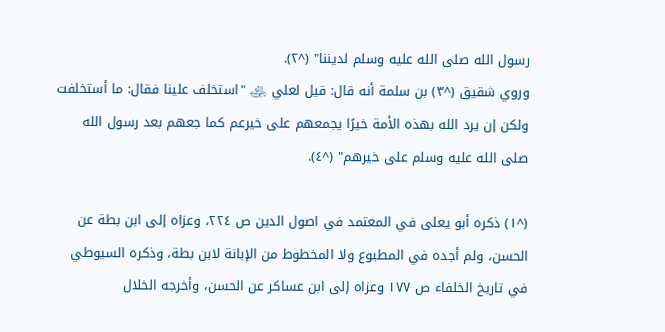رسول الله صلى الله عليه وسلم لديننا" (^٢).
وروي شقيق (^٣) بن سلمة أنه قال: قيل لعلي ﵁ "استخلف علينا فقال: ما أستخلفت ولكن إن يرد الله بهذه الأمة خيرًا يجمعهم على خيرعم كما جعهم بعد رسول الله صلى الله عليه وسلم على خيرهم" (^٤).

(^١) ذكره أبو يعلى في المعتمد في اصول الدين ص ٢٢٤، وعزاه إلى ابن بطة عن الحسن، ولم أجده في المطبوع ولا المخطوط من الإبانة لابن بطة، وذكره السيوطي في تاريخ الخلفاء ص ١٧٧ وعزاه إلى ابن عساكر عن الحسن، وأخرجه الخلال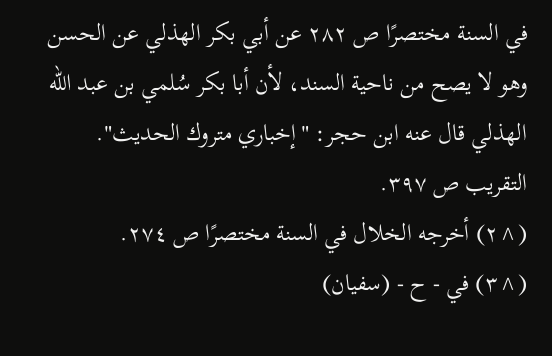في السنة مختصرًا ص ٢٨٢ عن أبي بكر الهذلي عن الحسن وهو لا يصح من ناحية السند، لأن أبا بكر سُلمي بن عبد الله الهذلي قال عنه ابن حجر: "إخباري متروك الحديث". التقريب ص ٣٩٧.
(^٢) أخرجه الخلال في السنة مختصرًا ص ٢٧٤.
(^٣) في - ح - (سفيان)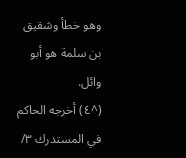وهو خطأ وشقيق بن سلمة هو أبو وائل.
(^٤) أخرجه الحاكم في المستدرك ٣/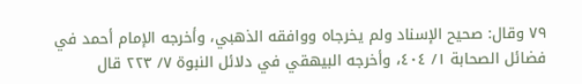٧٩ وقال: صحيح الإسناد ولم يخرجاه ووافقه الذهبي، وأخرجه الإمام أحمد في فضائل الصحابة ١/ ٤٠٤، وأخرجه البيهقي في دلائل النبوة ٧/ ٢٢٣ قال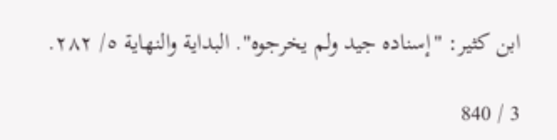ابن كثير: "إسناده جيد ولم يخرجوه". البداية والنهاية ٥/ ٢٨٢.

3 / 840